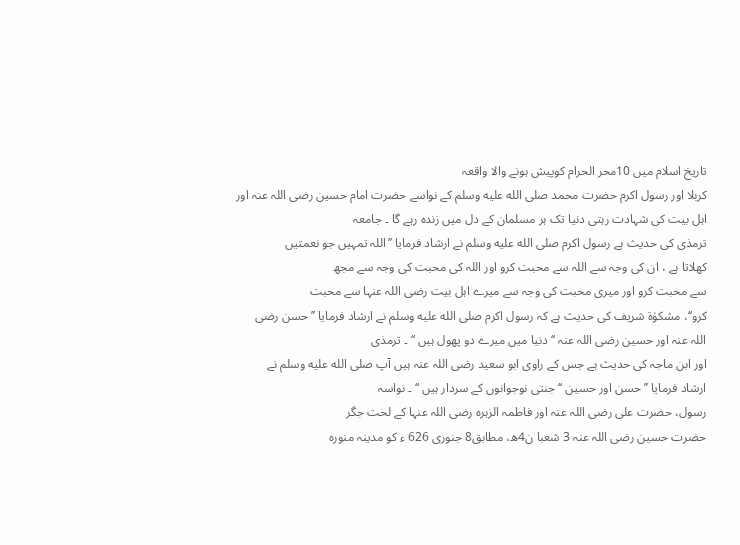تاریخ اسلام میں 10محر الحرام کوپیش ہونے والا واقعہ
کربلا اور رسول اکرم حضرت محمد صلى الله عليه وسلم کے نواسے حضرت امام حسین رضی اللہ عنہ اور
اہل بیت کی شہادت رہتی دنیا تک ہر مسلمان کے دل میں زندہ رہے گا ۔ جامعہ
ترمذی کی حدیث ہے رسول اکرم صلى الله عليه وسلم نے ارشاد فرمایا ’’اللہ تمہیں جو نعمتیں
کھلاتا ہے ، ان کی وجہ سے اللہ سے محبت کرو اور اللہ کی محبت کی وجہ سے مجھ
سے محبت کرو اور میری محبت کی وجہ سے میرے اہل بیت رضی اللہ عنہا سے محبت
کرو‘‘، مشکوٰۃ شریف کی حدیث ہے کہ رسول اکرم صلى الله عليه وسلم نے ارشاد فرمایا ’’حسن رضی
اللہ عنہ اور حسین رضی اللہ عنہ ‘‘ دنیا میں میرے دو پھول ہیں ‘‘ ۔ ترمذی
اور ابن ماجہ کی حدیث ہے جس کے راوی ابو سعید رضی اللہ عنہ ہیں آپ صلى الله عليه وسلم نے
ارشاد فرمایا ’’حسن اور حسین ‘‘ جنتی نوجوانوں کے سردار ہیں ‘‘ ۔ نواسہ
رسول، حضرت علی رضی اللہ عنہ اور فاطمہ الزہرہ رضی اللہ عنہا کے لخت جگر
حضرت حسین رضی اللہ عنہ 3 شعبا ن4ھ، مطابق8 جنوری 626 ء کو مدینہ منورہ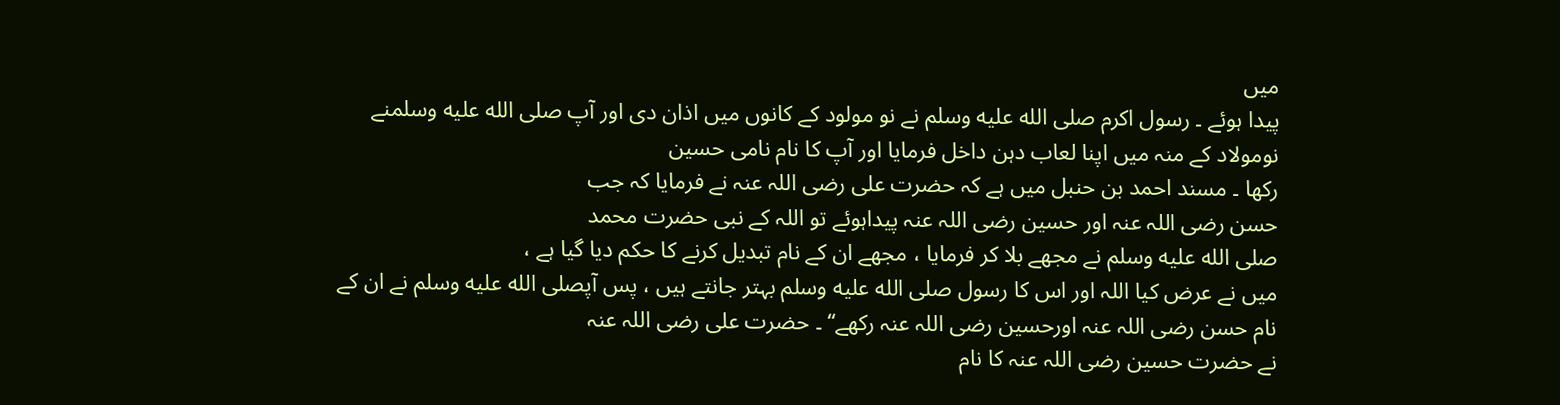میں
پیدا ہوئے ۔ رسول اکرم صلى الله عليه وسلم نے نو مولود کے کانوں میں اذان دی اور آپ صلى الله عليه وسلمنے
نومولاد کے منہ میں اپنا لعاب دہن داخل فرمایا اور آپ کا نام نامی حسین
رکھا ۔ مسند احمد بن حنبل میں ہے کہ حضرت علی رضی اللہ عنہ نے فرمایا کہ جب
حسن رضی اللہ عنہ اور حسین رضی اللہ عنہ پیداہوئے تو اللہ کے نبی حضرت محمد
صلى الله عليه وسلم نے مجھے بلا کر فرمایا ، مجھے ان کے نام تبدیل کرنے کا حکم دیا گیا ہے ،
میں نے عرض کیا اللہ اور اس کا رسول صلى الله عليه وسلم بہتر جانتے ہیں ، پس آپصلى الله عليه وسلم نے ان کے
نام حسن رضی اللہ عنہ اورحسین رضی اللہ عنہ رکھے‘‘ ۔ حضرت علی رضی اللہ عنہ
نے حضرت حسین رضی اللہ عنہ کا نام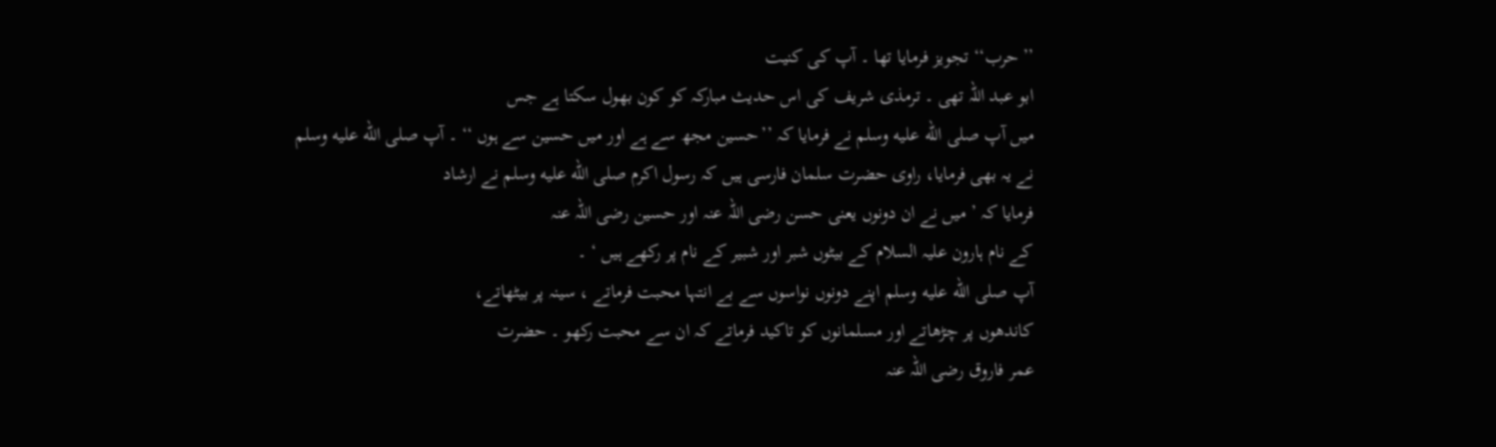’’حرب‘‘ تجویز فرمایا تھا ۔ آپ کی کنیت
ابو عبد اللہ تھی ۔ ترمذی شریف کی اس حدیث مبارکہ کو کون بھول سکتا ہے جس
میں آپ صلى الله عليه وسلم نے فرمایا کہ ’’حسین مجھ سے ہے اور میں حسین سے ہوں ‘‘ ۔ آپ صلى الله عليه وسلم
نے یہ بھی فرمایا، راوی حضرت سلمان فارسی ہیں کہ رسول اکرم صلى الله عليه وسلم نے ارشاد
فرمایا کہ ’ میں نے ان دونوں یعنی حسن رضی اللہ عنہ اور حسین رضی اللہ عنہ
کے نام ہارون علیہ السلام کے بیٹوں شبر اور شبیر کے نام پر رکھے ہیں ‘ ۔
آپ صلى الله عليه وسلم اپنے دونوں نواسوں سے بے انتہا محبت فرماتے ، سینہ پر بیٹھاتے،
کاندھوں پر چڑھاتے اور مسلمانوں کو تاکید فرماتے کہ ان سے محبت رکھو ۔ حضرت
عمر فاروق رضی اللہ عنہ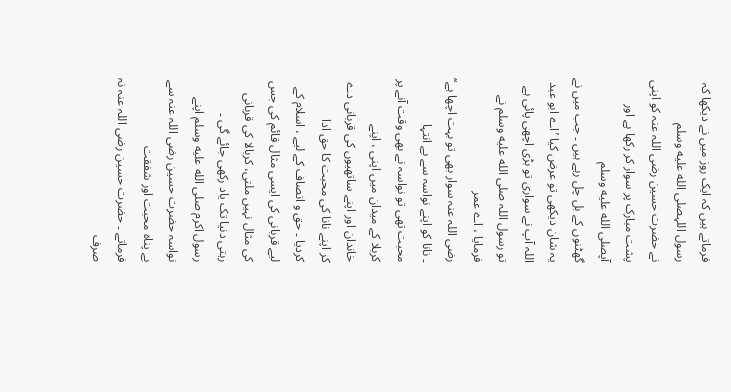فرماتے ہیں کہ ایک روز میں نے دیکھا کہ رسول اللہصلى الله عليه وسلم
نے حضرت حسین رضی اللہ عنہ کو اپنی پشت مبارک پر سوار کر رکھا ہے اور آپصلى الله عليه وسلم
گھٹنوں کے بل چل رہے ہیں ۔ جب میں نے یہ شان دیکھی تو عرض کیا ’اے ابو عبد
اللہ آپ نے سواری تو بڑی اچھی پائی ہے تو رسول اللہ صلى الله عليه وسلم نے فرمایا ، اے عمر
رضی اللہ عنہ سوار بھی تو بہت اچھا ہے‘‘ ۔ نانا کو اپنے نواسہ سے بے انتہا
محبت تھی تو نواسہ نے بھی وقت آنے پر کربلا کے میدان میں اپنی ، اپنے
خاندان اور اپنے ساتھیوں کی قربانی دے کر اپنے نانا کی محبت کا حق ادا
کردیا ۔ حق و انصاف کے لیے ، اسلام کے لیے قربانی کی ایسی مثال قائم کی جس
کی مثال نہیں ملتی، کربالا کی قربانی رہتی دنیا تک یاد رکھی جائے گی ۔
رسول اکرم صلى الله عليه وسلم اپنے نواسہ حضرت حسین رضی اللہ عنہ سے بے پناہ محبت اور شفقت
فرماتے ۔ حضرت حسین رضی اللہ عنہ نہ صرف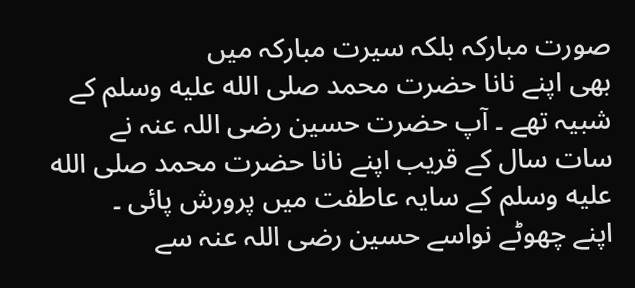صورت مبارکہ بلکہ سیرت مبارکہ میں
بھی اپنے نانا حضرت محمد صلى الله عليه وسلم کے شبیہ تھے ۔ آپ حضرت حسین رضی اللہ عنہ نے
سات سال کے قریب اپنے نانا حضرت محمد صلى الله عليه وسلم کے سایہ عاطفت میں پرورش پائی ۔
اپنے چھوٹے نواسے حسین رضی اللہ عنہ سے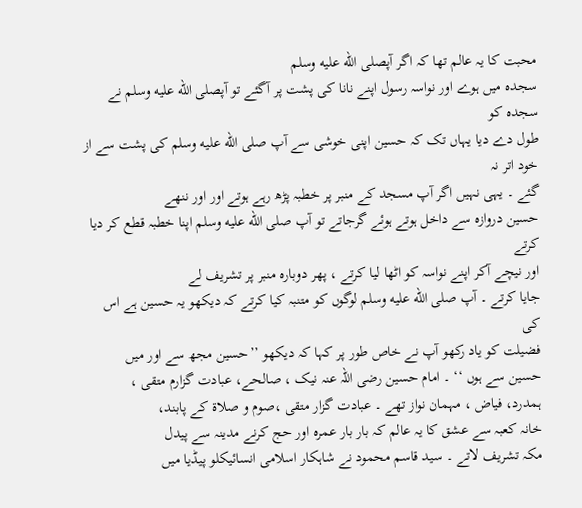محبت کا یہ عالم تھا کہ اگر آپصلى الله عليه وسلم
سجدہ میں ہوے اور نواسہ رسول اپنے نانا کی پشت پر آگئے تو آپصلى الله عليه وسلم نے سجدہ کو
طول دے دیا یہاں تک کہ حسین اپنی خوشی سے آپ صلى الله عليه وسلم کی پشت سے از خود اتر نہ
گئے ۔ یہی نہیں اگر آپ مسجد کے منبر پر خطبہ پڑھ رہے ہوتے اور اور ننھے
حسین دروازہ سے داخل ہوتے ہوئے گرجاتے تو آپ صلى الله عليه وسلم اپنا خطبہ قطع کر دیا کرتے
اور نیچے آکر اپنے نواسہ کو اٹھا لیا کرتے ، پھر دوبارہ منبر پر تشریف لے
جایا کرتے ۔ آپ صلى الله عليه وسلم لوگوں کو متنبہ کیا کرتے کہ دیکھو یہ حسین ہے اس کی
فضیلت کو یاد رکھو آپ نے خاص طور پر کہا کہ دیکھو ’’حسین مجھ سے اور میں
حسین سے ہوں ‘‘ ۔ امام حسین رضی اللہ عنہ نیک ، صالحے، عبادت گزارم متقی ،
ہمدرد، فیاض ، مہمان نواز تھے ۔ عبادت گزار متقی ،صوم و صلاۃ کے پابند،
خانہ کعبہ سے عشق کا یہ عالم کہ بار بار عمرہ اور حج کرنے مدینہ سے پیدل
مکہ تشریف لاتے ۔ سید قاسم محمود نے شاہکار اسلامی انسائیکلو پیڈیا میں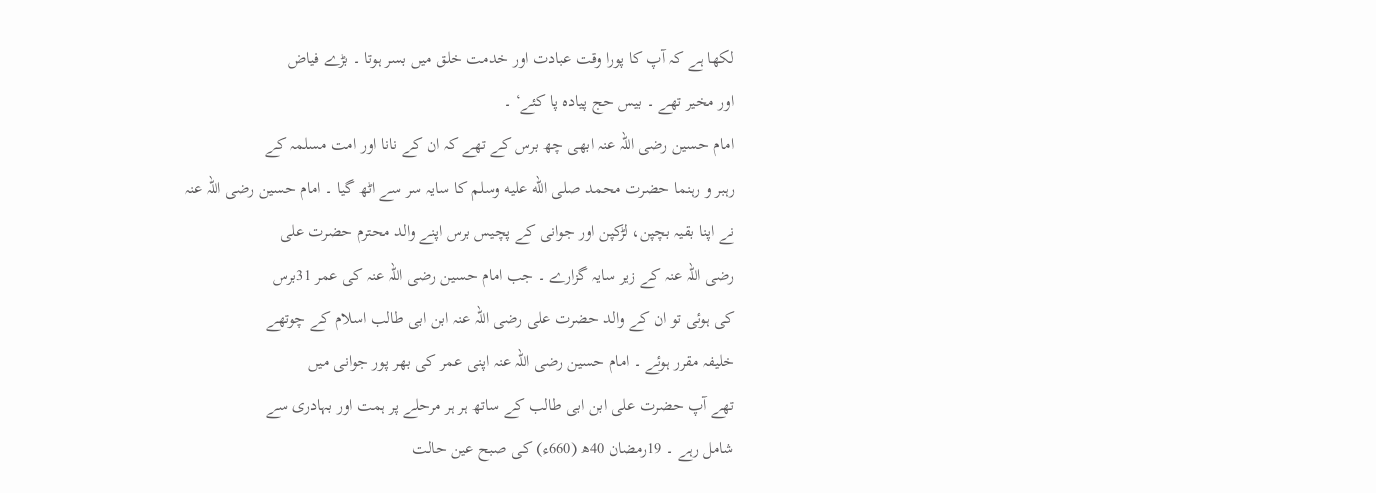لکھا ہے کہ آپ کا پورا وقت عبادت اور خدمت خلق میں بسر ہوتا ۔ بڑے فیاض
اور مخیر تھے ۔ بیس حج پیادہ پا کئے‘ ۔
امام حسین رضی اللہ عنہ ابھی چھ برس کے تھے کہ ان کے نانا اور امت مسلمہ کے
رہبر و رہنما حضرت محمد صلى الله عليه وسلم کا سایہ سر سے اٹھ گیا ۔ امام حسین رضی اللہ عنہ
نے اپنا بقیہ بچپن، لڑکپن اور جوانی کے پچیس برس اپنے والد محترم حضرت علی
رضی اللہ عنہ کے زیر سایہ گزارے ۔ جب امام حسین رضی اللہ عنہ کی عمر 31برس
کی ہوئی تو ان کے والد حضرت علی رضی اللہ عنہ ابن ابی طالب اسلام کے چوتھے
خلیفہ مقرر ہوئے ۔ امام حسین رضی اللہ عنہ اپنی عمر کی بھر پور جوانی میں
تھے آپ حضرت علی ابن ابی طالب کے ساتھ ہر ہر مرحلے پر ہمت اور بہادری سے
شامل رہے ۔ 19رمضان 40ھ (660ء) کی صبح عین حالت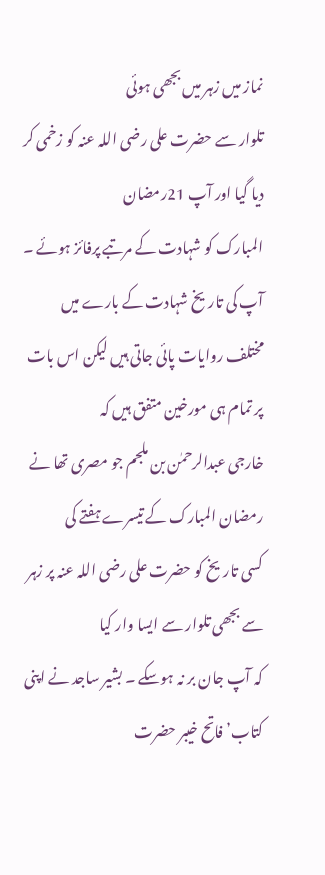نماز میں زہر میں بجھی ہوئی
تلوار سے حضرت علی رضی اللہ عنہ کو زخمی کر دیا گیا اور آپ 21رمضان
المبارک کو شہادت کے مرتبے پرفائز ہوئے ۔ آپ کی تاریخ شہادت کے بارے میں
مختلف روایات پائی جاتی ہیں لیکن اس بات پر تمام ہی مورخین متفق ہیں کہ
خارجی عبدالرحمٰن بن ملجم جو مصری تھا نے رمضان المبارک کے تیسرے ہفتے کی
کسی تاریخ کو حضرت علی رضی اللہ عنہ پر زہر سے بجھی تلوار سے ایسا وار کیا
کہ آپ جان بر نہ ہوسکے ۔ بشیر ساجد نے اپنی کتاب’ فاتح خیبر حضرت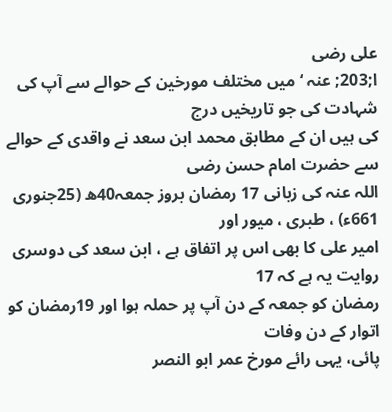علی رضی
ا;203; عنہ ‘ میں مختلف مورخین کے حوالے سے آپ کی شہادت کی جو تاریخیں درج
کی ہیں ان کے مطابق محمد ابن سعد نے واقدی کے حوالے سے حضرت امام حسن رضی
اللہ عنہ کی زبانی 17 رمضان بروز جمعہ40ھ (25جنوری 661ء) ، طبری ، میور اور
امیر علی کا بھی اس پر اتفاق ہے ، ابن سعد کی دوسری روایت یہ ہے کہ 17
رمضان کو جمعہ کے دن آپ پر حملہ ہوا اور 19رمضان کو اتوار کے دن وفات
پائی، یہی رائے مورخ عمر ابو النصر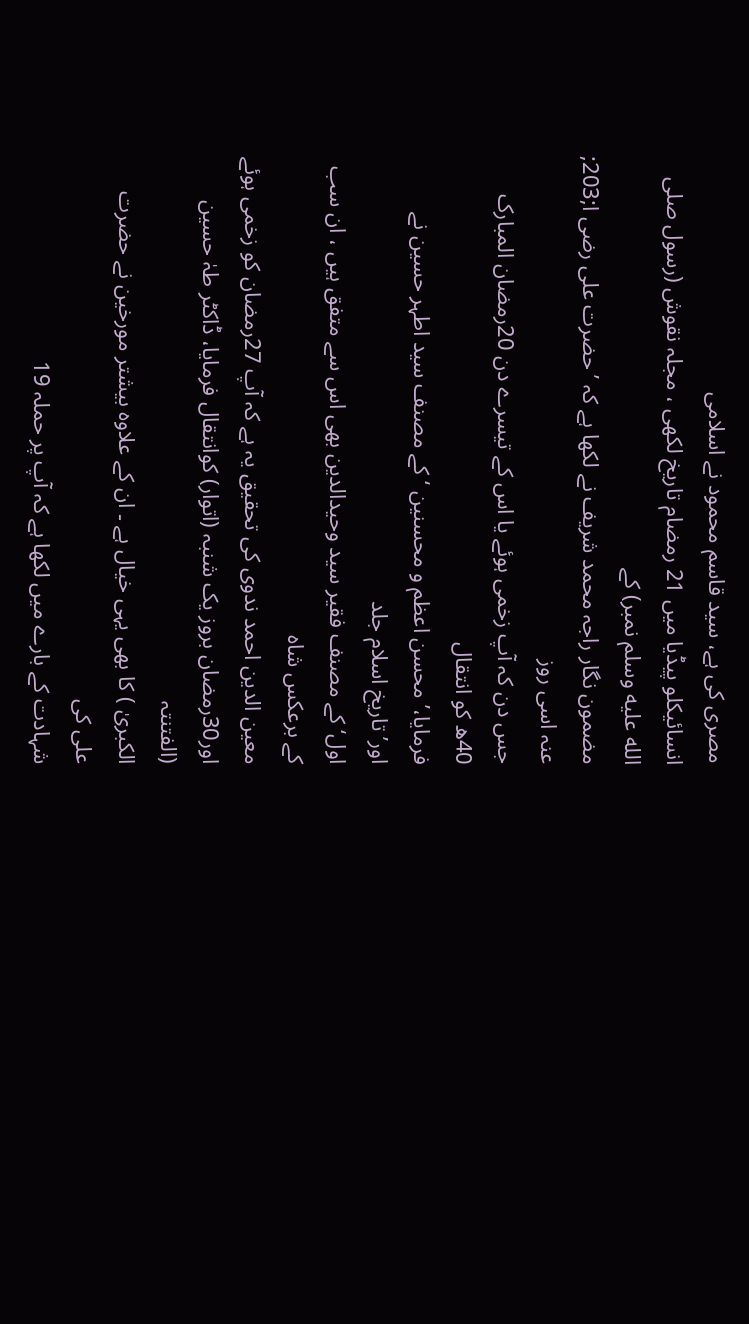مصری کی ہے، سید قاسم محمود نے اسلامی
انسائیکلو پیڈیا میں 21 رمضام تاریخ لکھی ، مجلہ نقوش (رسول صلى الله عليه وسلم نمبر) کے
مضمون نگار راجہ محمد شریف نے لکھا ہے کہ ’حضرت علی رضی ا;203; عنہ اسی روز
جس دن کہ آپ زخمی ہوئے یا اس کے تیسرے دن 20رمضان المبارک 40ھ کو انتقال
فرمایا،’محسن اعظم و محسنین ‘کے مصنف سید اطہر حسین نے اور’تاریخ اسلام جلد
اول‘ کے مصنف فقیر سید وحیدالدین بھی اس سے متفق ہیں ، ان سب کے برعکس شاہ
معین الدین احمد ندوی کی تحقیق یہ ہے کہ آپ 27رمضان کو زخمی ہوئے
اور30رمضان بروز یک شنبہ (اتوار) کوانتقال فرمایا، ڈاکٹر طہٰ حسین (الفتنتہ
الکبریٰ ) کا بھی یہی خیال ہے ۔ ان کے علاوہ بیشتر مورخین نے حضرت علی کی
شہادت کے بارے میں لکھا ہے کہ آپ پر حملہ 19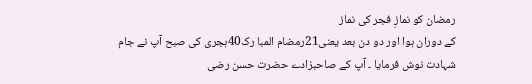رمضان کو نمازِ فجر کی نماز
کے دوران ہوا اور دو دن بعد یعنی21رمضام المبا رک40ہجری کی صبح آپ نے جام
شہادت نوش فرمایا ۔ آپ کے صاحبزادے حضرت حسن رضی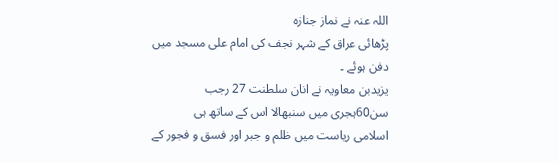اللہ عنہ نے نماز جنازہ
پڑھائی عراق کے شہر نجف کی امام علی مسجد میں دفن ہوئے ۔
یزیدبن معاویہ نے انان سلطنت 27 رجب سن60ہجری میں سنبھالا اس کے ساتھ ہی
اسلامی ریاست میں ظلم و جبر اور فسق و فجور کے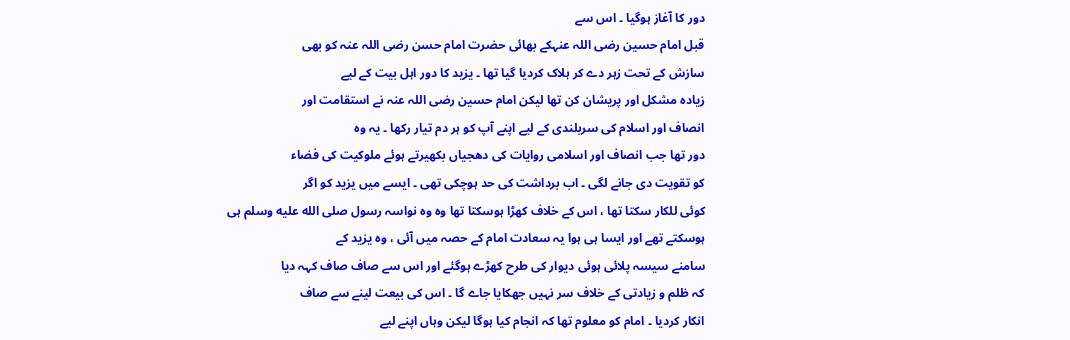دور کا آغاز ہوگیا ۔ اس سے
قبل امام حسین رضی اللہ عنہکے بھائی حضرت امام حسن رضی اللہ عنہ کو بھی
سازش کے تحت زہر دے کر ہلاک کردیا گیا تھا ۔ یزید کا دور اہل بیت کے لیے
زیادہ مشکل اور پریشان کن تھا لیکن امام حسین رضی اللہ عنہ نے استقامت اور
انصاف اور اسلام کی سربلندی کے لیے اپنے آپ کو ہر دم تیار رکھا ۔ یہ وہ
دور تھا جب انصاف اور اسلامی روایات کی دھجیاں بکھیرتے ہوئے ملوکیت کی فضاء
کو تقویت دی جانے لگی ۔ اب برداشت کی حد ہوچکی تھی ۔ ایسے میں یزید کو اگر
کوئی للکار سکتا تھا ، اس کے خلاف کھڑا ہوسکتا تھا وہ وہ نواسہ رسول صلى الله عليه وسلم ہی
ہوسکتے تھے اور ایسا ہی ہوا یہ سعادت امام کے حصہ میں آئی ، وہ یزید کے
سامنے سیسہ پلائی ہوئی دیوار کی طرح کھڑے ہوگئے اور اس سے صاف صاف کہہ دیا
کہ ظلم و زیادتی کے خلاف سر نہیں جھکایا جاے گا ۔ اس کی بیعت لینے سے صاف
انکار کردیا ۔ امام کو معلوم تھا کہ انجام کیا ہوگا لیکن وہاں اپنے لیے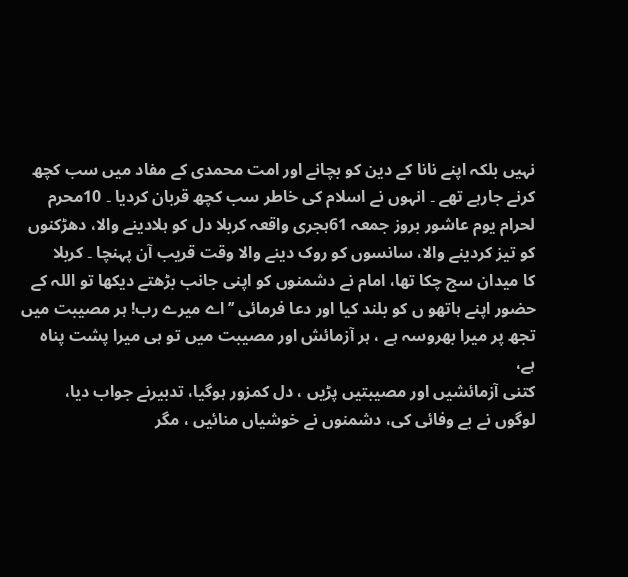نہیں بلکہ اپنے نانا کے دین کو بچانے اور امت محمدی کے مفاد میں سب کچھ
کرنے جارہے تھے ۔ انہوں نے اسلام کی خاطر سب کچھ قربان کردیا ۔ 10محرم
لحرام یوم عاشور بروز جمعہ 61ہجری واقعہ کربلا دل کو ہلادینے والا، دھڑکنوں
کو تیز کردینے والا، سانسوں کو روک دینے والا وقت قریب آن پہنچا ۔ کربلا
کا میدان سج چکا تھا، امام نے دشمنوں کو اپنی جانب بڑھتے دیکھا تو اللہ کے
حضور اپنے ہاتھو ں کو بلند کیا اور دعا فرمائی ’’اے میرے رب! ہر مصیبت میں
تجھ پر میرا بھروسہ ہے ، ہر آزمائش اور مصیبت میں تو ہی میرا پشت پناہ ہے،
کتنی آزمائشیں اور مصیبتیں پڑیں ، دل کمزور ہوگیا، تدبیرنے جواب دیا،
لوگوں نے بے وفائی کی، دشمنوں نے خوشیاں منائیں ، مگر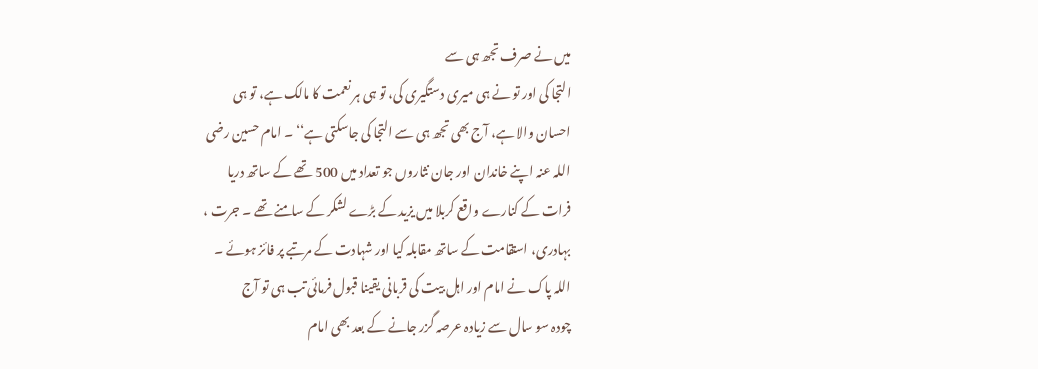میں نے صرف تجھ ہی سے
التجا کی اور تو نے ہی میری دستگیری کی، تو ہی ہر نعمت کا مالک ہے، تو ہی
احسان والا ہے، آج بھی تجھ ہی سے التجا کی جاسکتی ہے‘‘ ۔ امام حسین رضی
اللہ عنہ اپنے خاندان اور جان نثاروں جو تعداد میں 500 تھے کے ساتھ دریا
فرات کے کنارے واقع کربلا میں یزید کے بڑے لشکر کے سامنے تھے ۔ جرت ،
بہادری، استقامت کے ساتھ مقابلہ کیا اور شہادت کے مرتبے پر فائز ہوئے ۔
اللہ پاک نے امام اور اہل بیت کی قربانی یقینا قبول فرمائی تب ہی تو آج
چودہ سو سال سے زیادہ عرصہ گزر جانے کے بعد بھی امام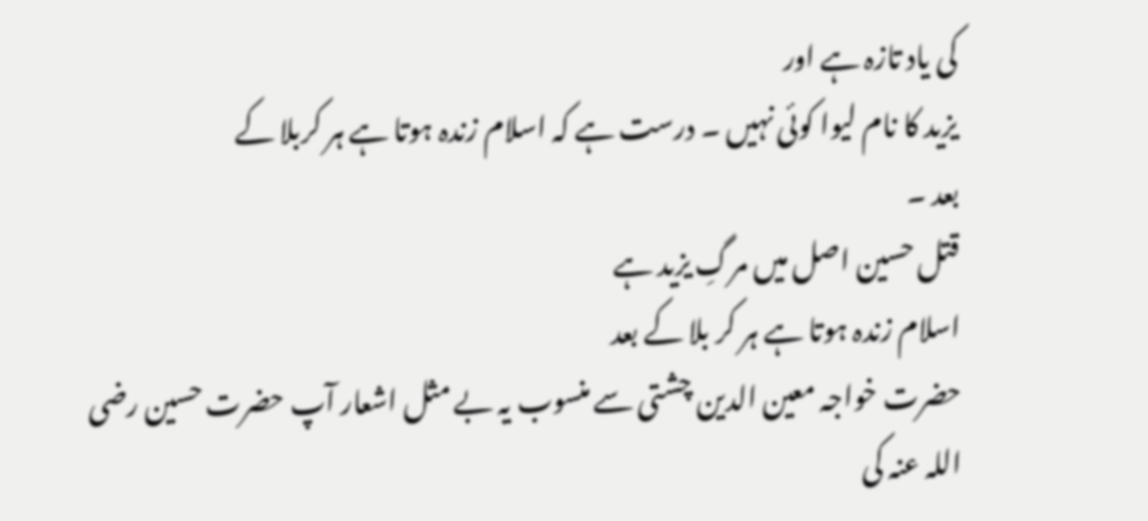کی یاد تازہ ہے اور
یزید کا نام لیوا کوئی نہیں ۔ درست ہے کہ اسلام زندہ ہوتا ہے ہر کربلا کے
بعد ۔
قتل حسین اصل میں مرگِ یزید ہے
اسلام زندہ ہوتا ہے ہر کر بلا کے بعد
حضرت خواجہ معین الدین چشتی سے منسوب یہ بے مثل اشعار آپ حضرت حسین رضی
اللہ عنہ کی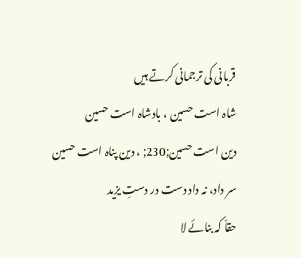قربانی کی ترجمانی کرتے ہیں
شاہ است حسین ، بادشاہ است حسین
دین است حسین;230; ، دین پناہ است حسین
سر داد، نہ داد دست در دستِ یزید
حقاّ کہ بنائے لا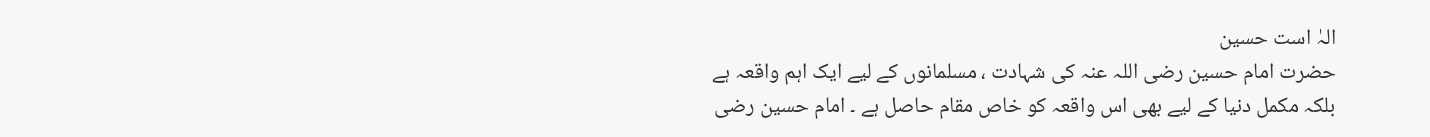الہٰ است حسین
حضرت امام حسین رضی اللہ عنہ کی شہادت ، مسلمانوں کے لیے ایک اہم واقعہ ہے
بلکہ مکمل دنیا کے لیے بھی اس واقعہ کو خاص مقام حاصل ہے ۔ امام حسین رضی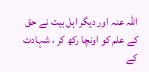اللہ عنہ اور دیگر اہل بیت نے حق کے علم کو اونچا رکھ کر ، شہادت کے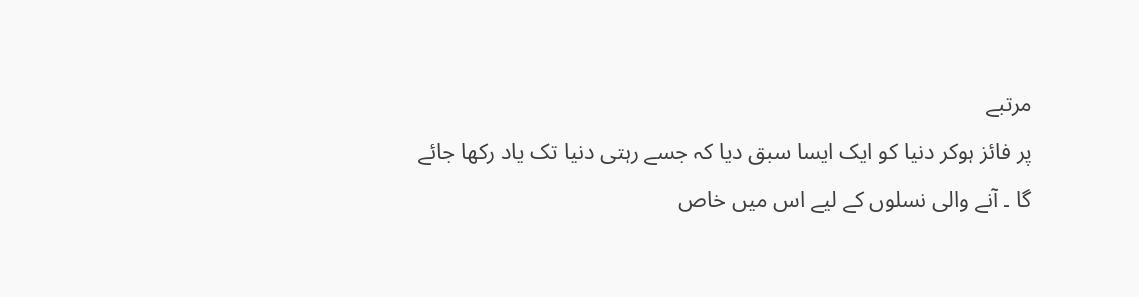مرتبے
پر فائز ہوکر دنیا کو ایک ایسا سبق دیا کہ جسے رہتی دنیا تک یاد رکھا جائے
گا ۔ آنے والی نسلوں کے لیے اس میں خاص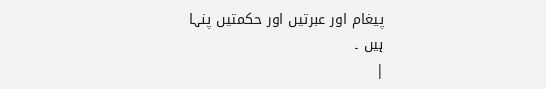پیغام اور عبرتیں اور حکمتیں پنہا
ہیں ۔
|